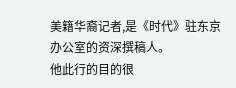美籍华裔记者,是《时代》驻东京办公室的资深撰稿人。
他此行的目的很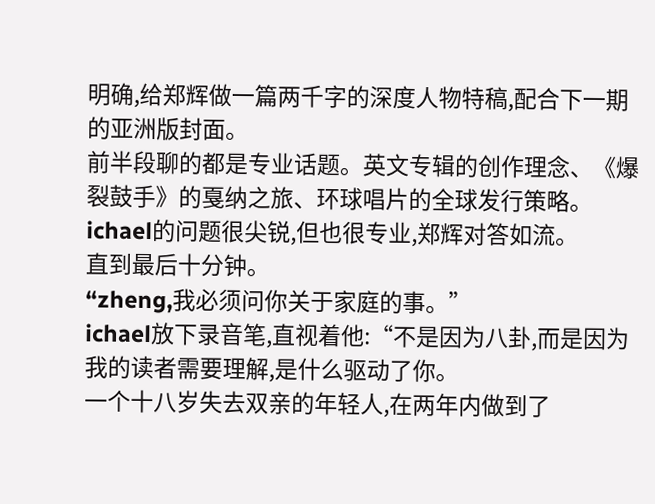明确,给郑辉做一篇两千字的深度人物特稿,配合下一期的亚洲版封面。
前半段聊的都是专业话题。英文专辑的创作理念、《爆裂鼓手》的戛纳之旅、环球唱片的全球发行策略。
ichael的问题很尖锐,但也很专业,郑辉对答如流。
直到最后十分钟。
“zheng,我必须问你关于家庭的事。”
ichael放下录音笔,直视着他:“不是因为八卦,而是因为我的读者需要理解,是什么驱动了你。
一个十八岁失去双亲的年轻人,在两年内做到了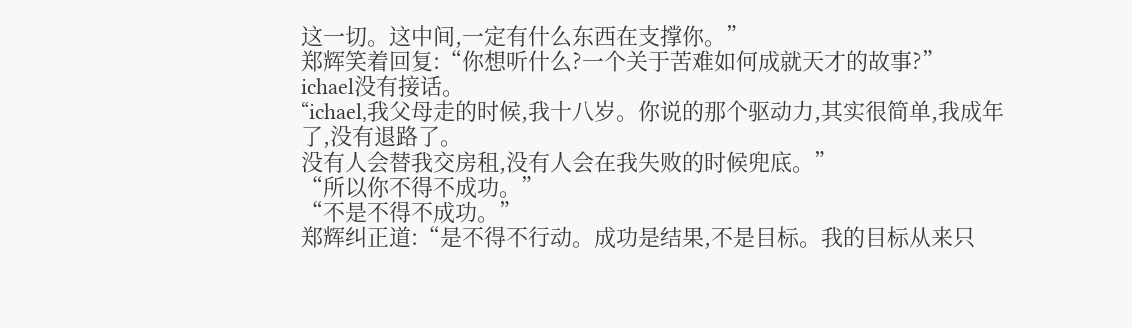这一切。这中间,一定有什么东西在支撑你。”
郑辉笑着回复:“你想听什么?一个关于苦难如何成就天才的故事?”
ichael没有接话。
“ichael,我父母走的时候,我十八岁。你说的那个驱动力,其实很简单,我成年了,没有退路了。
没有人会替我交房租,没有人会在我失败的时候兜底。”
“所以你不得不成功。”
“不是不得不成功。”
郑辉纠正道:“是不得不行动。成功是结果,不是目标。我的目标从来只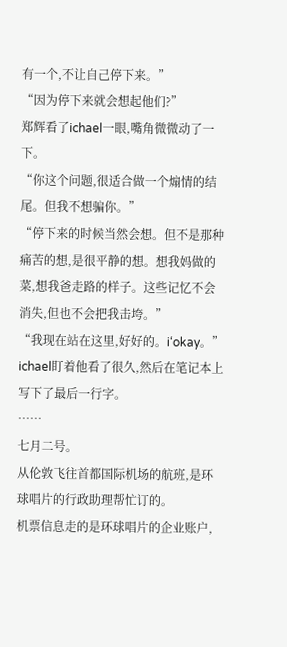有一个,不让自己停下来。”
“因为停下来就会想起他们?”
郑辉看了ichael一眼,嘴角微微动了一下。
“你这个问题,很适合做一个煽情的结尾。但我不想骗你。”
“停下来的时候当然会想。但不是那种痛苦的想,是很平静的想。想我妈做的菜,想我爸走路的样子。这些记忆不会消失,但也不会把我击垮。”
“我现在站在这里,好好的。i‘okay。”
ichael盯着他看了很久,然后在笔记本上写下了最后一行字。
……
七月二号。
从伦敦飞往首都国际机场的航班,是环球唱片的行政助理帮忙订的。
机票信息走的是环球唱片的企业账户,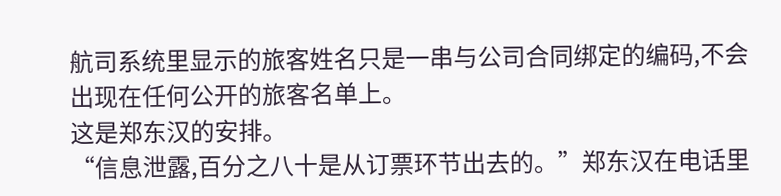航司系统里显示的旅客姓名只是一串与公司合同绑定的编码,不会出现在任何公开的旅客名单上。
这是郑东汉的安排。
“信息泄露,百分之八十是从订票环节出去的。”郑东汉在电话里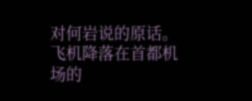对何岩说的原话。
飞机降落在首都机场的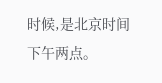时候,是北京时间下午两点。